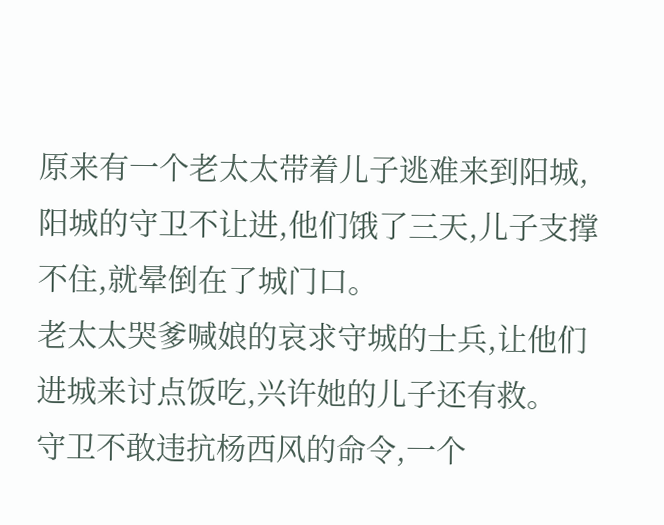原来有一个老太太带着儿子逃难来到阳城,阳城的守卫不让进,他们饿了三天,儿子支撑不住,就晕倒在了城门口。
老太太哭爹喊娘的哀求守城的士兵,让他们进城来讨点饭吃,兴许她的儿子还有救。
守卫不敢违抗杨西风的命令,一个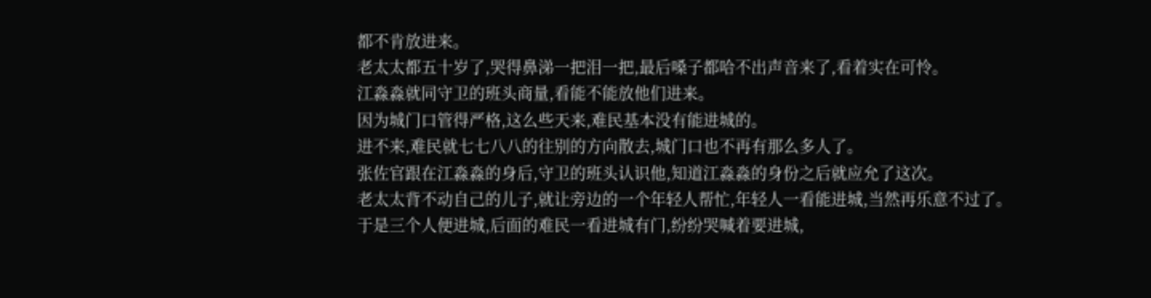都不肯放进来。
老太太都五十岁了,哭得鼻涕一把泪一把,最后嗓子都哈不出声音来了,看着实在可怜。
江淼淼就同守卫的班头商量,看能不能放他们进来。
因为城门口管得严格,这么些天来,难民基本没有能进城的。
进不来,难民就七七八八的往别的方向散去,城门口也不再有那么多人了。
张佐官跟在江淼淼的身后,守卫的班头认识他,知道江淼淼的身份之后就应允了这次。
老太太背不动自己的儿子,就让旁边的一个年轻人帮忙,年轻人一看能进城,当然再乐意不过了。
于是三个人便进城,后面的难民一看进城有门,纷纷哭喊着要进城,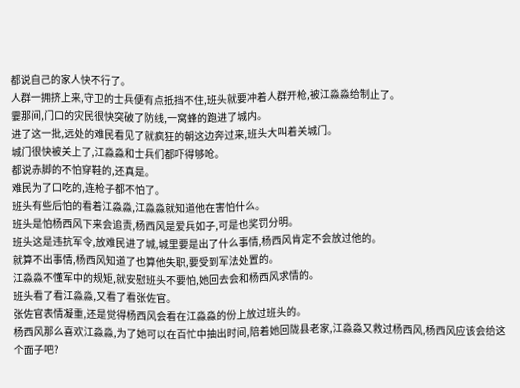都说自己的家人快不行了。
人群一拥挤上来,守卫的士兵便有点抵挡不住,班头就要冲着人群开枪,被江淼淼给制止了。
霎那间,门口的灾民很快突破了防线,一窝蜂的跑进了城内。
进了这一批,远处的难民看见了就疯狂的朝这边奔过来,班头大叫着关城门。
城门很快被关上了,江淼淼和士兵们都吓得够呛。
都说赤脚的不怕穿鞋的,还真是。
难民为了口吃的,连枪子都不怕了。
班头有些后怕的看着江淼淼,江淼淼就知道他在害怕什么。
班头是怕杨西风下来会追责,杨西风是爱兵如子,可是也奖罚分明。
班头这是违抗军令,放难民进了城,城里要是出了什么事情,杨西风肯定不会放过他的。
就算不出事情,杨西风知道了也算他失职,要受到军法处置的。
江淼淼不懂军中的规矩,就安慰班头不要怕,她回去会和杨西风求情的。
班头看了看江淼淼,又看了看张佐官。
张佐官表情凝重,还是觉得杨西风会看在江淼淼的份上放过班头的。
杨西风那么喜欢江淼淼,为了她可以在百忙中抽出时间,陪着她回陇县老家,江淼淼又救过杨西风,杨西风应该会给这个面子吧?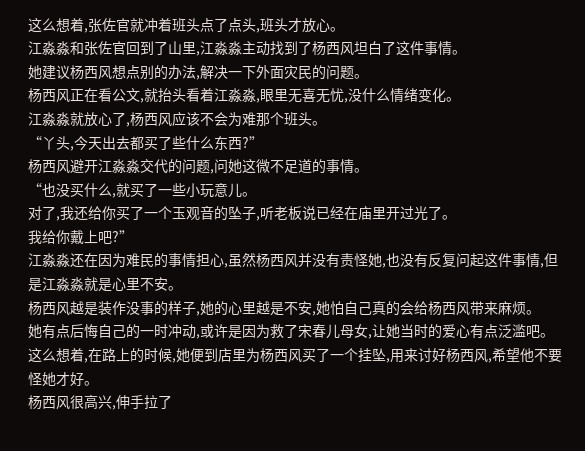这么想着,张佐官就冲着班头点了点头,班头才放心。
江淼淼和张佐官回到了山里,江淼淼主动找到了杨西风坦白了这件事情。
她建议杨西风想点别的办法,解决一下外面灾民的问题。
杨西风正在看公文,就抬头看着江淼淼,眼里无喜无忧,没什么情绪变化。
江淼淼就放心了,杨西风应该不会为难那个班头。
“丫头,今天出去都买了些什么东西?”
杨西风避开江淼淼交代的问题,问她这微不足道的事情。
“也没买什么,就买了一些小玩意儿。
对了,我还给你买了一个玉观音的坠子,听老板说已经在庙里开过光了。
我给你戴上吧?”
江淼淼还在因为难民的事情担心,虽然杨西风并没有责怪她,也没有反复问起这件事情,但是江淼淼就是心里不安。
杨西风越是装作没事的样子,她的心里越是不安,她怕自己真的会给杨西风带来麻烦。
她有点后悔自己的一时冲动,或许是因为救了宋春儿母女,让她当时的爱心有点泛滥吧。
这么想着,在路上的时候,她便到店里为杨西风买了一个挂坠,用来讨好杨西风,希望他不要怪她才好。
杨西风很高兴,伸手拉了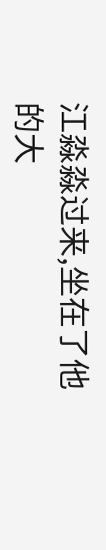江淼淼过来,坐在了他的大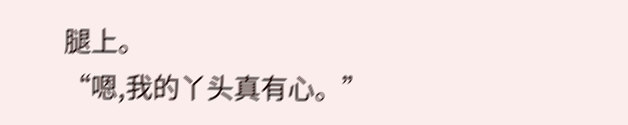腿上。
“嗯,我的丫头真有心。”